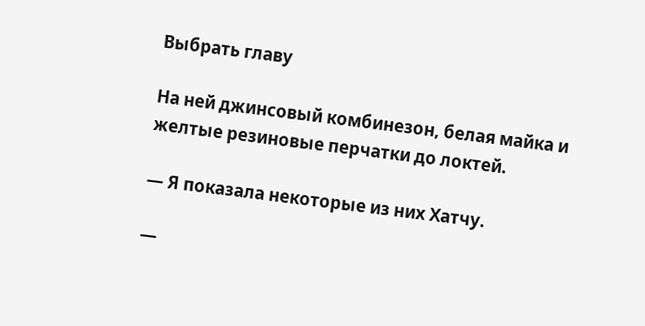Выбрать главу

На ней джинсовый комбинезон, белая майка и желтые резиновые перчатки до локтей.

— Я показала некоторые из них Хатчу.

—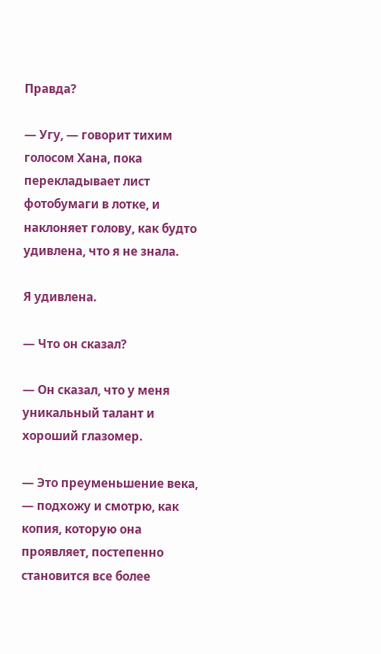Правда?

— Угу, — говорит тихим голосом Хана, пока перекладывает лист фотобумаги в лотке, и наклоняет голову, как будто удивлена, что я не знала.

Я удивлена.

— Что он сказал?

— Он сказал, что у меня уникальный талант и хороший глазомер.

— Это преуменьшение века, — подхожу и смотрю, как копия, которую она проявляет, постепенно становится все более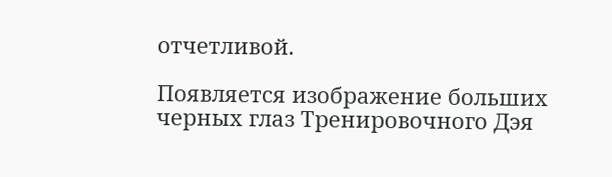отчетливой.

Появляется изображение больших черных глаз Тренировочного Дэя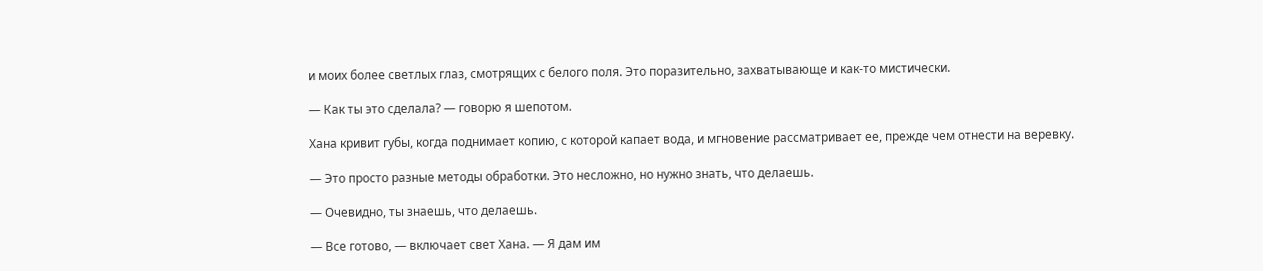и моих более светлых глаз, смотрящих с белого поля. Это поразительно, захватывающе и как-то мистически.

— Как ты это сделала? — говорю я шепотом.

Хана кривит губы, когда поднимает копию, с которой капает вода, и мгновение рассматривает ее, прежде чем отнести на веревку.

— Это просто разные методы обработки. Это несложно, но нужно знать, что делаешь.

— Очевидно, ты знаешь, что делаешь.

— Все готово, — включает свет Хана. — Я дам им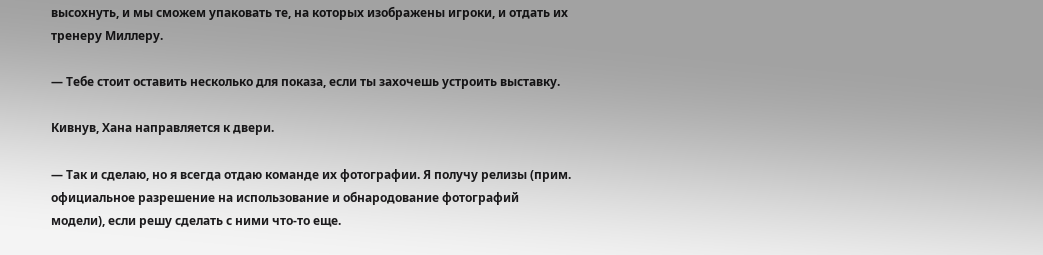высохнуть, и мы сможем упаковать те, на которых изображены игроки, и отдать их тренеру Миллеру.

— Тебе стоит оставить несколько для показа, если ты захочешь устроить выставку.

Кивнув, Хана направляется к двери.

— Так и сделаю, но я всегда отдаю команде их фотографии. Я получу релизы (прим. официальное разрешение на использование и обнародование фотографий модели), если решу сделать с ними что-то еще.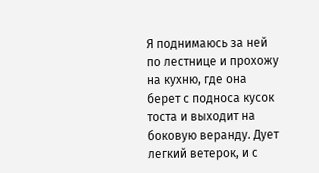Я поднимаюсь за ней по лестнице и прохожу на кухню, где она берет с подноса кусок тоста и выходит на боковую веранду. Дует легкий ветерок, и с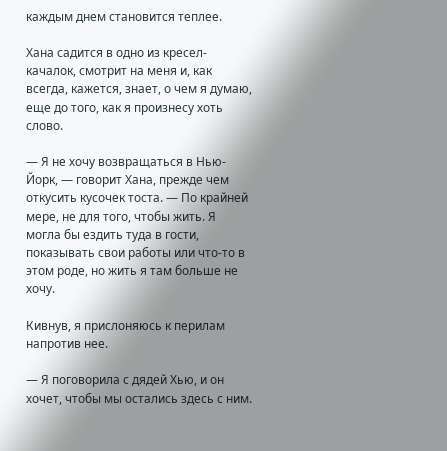каждым днем становится теплее.

Хана садится в одно из кресел-качалок, смотрит на меня и, как всегда, кажется, знает, о чем я думаю, еще до того, как я произнесу хоть слово.

— Я не хочу возвращаться в Нью-Йорк, — говорит Хана, прежде чем откусить кусочек тоста. — По крайней мере, не для того, чтобы жить. Я могла бы ездить туда в гости, показывать свои работы или что-то в этом роде, но жить я там больше не хочу.

Кивнув, я прислоняюсь к перилам напротив нее.

— Я поговорила с дядей Хью, и он хочет, чтобы мы остались здесь с ним.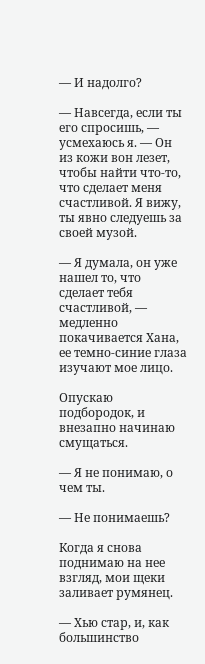— И надолго?

— Навсегда, если ты его спросишь, — усмехаюсь я. — Он из кожи вон лезет, чтобы найти что-то, что сделает меня счастливой. Я вижу, ты явно следуешь за своей музой.

— Я думала, он уже нашел то, что сделает тебя счастливой, — медленно покачивается Хана, ее темно-синие глаза изучают мое лицо.

Опускаю подбородок, и внезапно начинаю смущаться.

— Я не понимаю, о чем ты.

— Не понимаешь?

Когда я снова поднимаю на нее взгляд, мои щеки заливает румянец.

— Хью стар, и, как большинство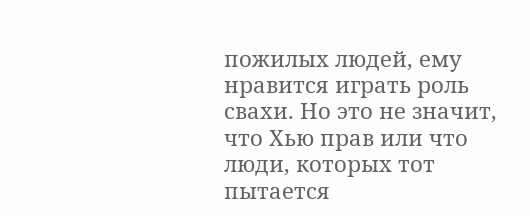пожилых людей, ему нравится играть роль свахи. Но это не значит, что Хью прав или что люди, которых тот пытается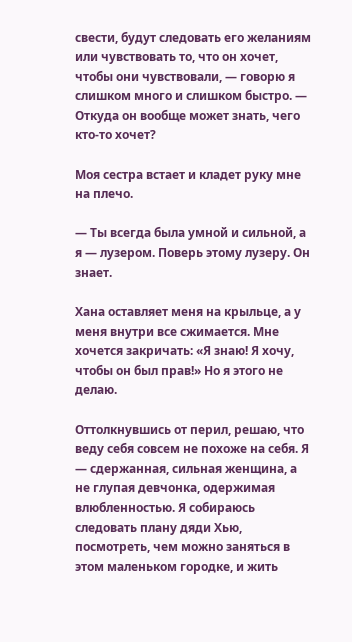свести, будут следовать его желаниям или чувствовать то, что он хочет, чтобы они чувствовали, — говорю я слишком много и слишком быстро. — Откуда он вообще может знать, чего кто-то хочет?

Моя сестра встает и кладет руку мне на плечо.

— Ты всегда была умной и сильной, а я — лузером. Поверь этому лузеру. Он знает.

Хана оставляет меня на крыльце, а у меня внутри все сжимается. Мне хочется закричать: «Я знаю! Я хочу, чтобы он был прав!» Но я этого не делаю.

Оттолкнувшись от перил, решаю, что веду себя совсем не похоже на себя. Я — сдержанная, сильная женщина, а не глупая девчонка, одержимая влюбленностью. Я собираюсь следовать плану дяди Хью, посмотреть, чем можно заняться в этом маленьком городке, и жить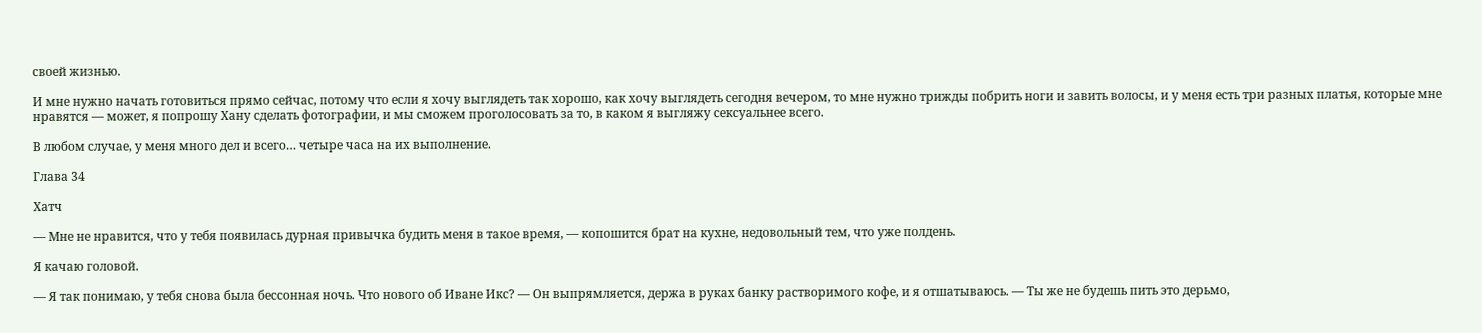своей жизнью.

И мне нужно начать готовиться прямо сейчас, потому что если я хочу выглядеть так хорошо, как хочу выглядеть сегодня вечером, то мне нужно трижды побрить ноги и завить волосы, и у меня есть три разных платья, которые мне нравятся — может, я попрошу Хану сделать фотографии, и мы сможем проголосовать за то, в каком я выгляжу сексуальнее всего.

В любом случае, у меня много дел и всего… четыре часа на их выполнение.

Глава 34

Хатч

— Мне не нравится, что у тебя появилась дурная привычка будить меня в такое время, — копошится брат на кухне, недовольный тем, что уже полдень.

Я качаю головой.

— Я так понимаю, у тебя снова была бессонная ночь. Что нового об Иване Икс? — Он выпрямляется, держа в руках банку растворимого кофе, и я отшатываюсь. — Ты же не будешь пить это дерьмо,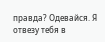правда? Одевайся. Я отвезу тебя в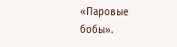«Паровые бобы».